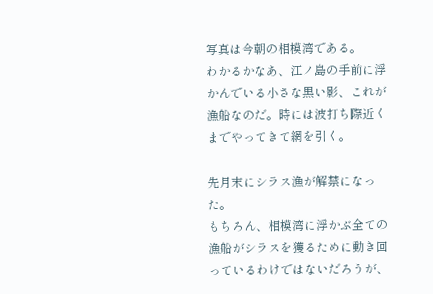写真は今朝の相模湾である。
わかるかなあ、江ノ島の手前に浮かんでいる小さな黒い影、これが漁船なのだ。時には波打ち際近くまでやってきて網を引く。

先月末にシラス漁が解禁になった。
もちろん、相模湾に浮かぶ全ての漁船がシラスを獲るために動き回っているわけではないだろうが、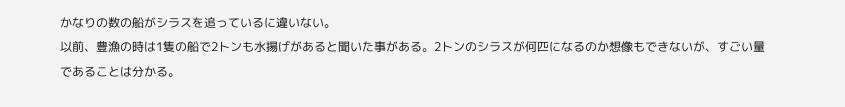かなりの数の船がシラスを追っているに違いない。
以前、豊漁の時は1隻の船で2トンも水揚げがあると聞いた事がある。2トンのシラスが何匹になるのか想像もできないが、すごい量であることは分かる。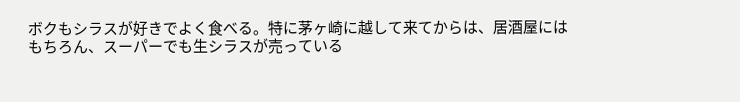ボクもシラスが好きでよく食べる。特に茅ヶ崎に越して来てからは、居酒屋にはもちろん、スーパーでも生シラスが売っている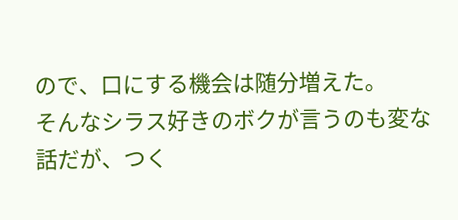ので、口にする機会は随分増えた。
そんなシラス好きのボクが言うのも変な話だが、つく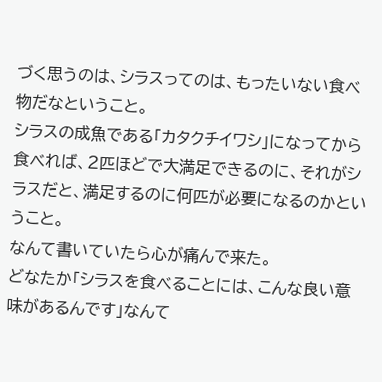づく思うのは、シラスってのは、もったいない食べ物だなということ。
シラスの成魚である「カタクチイワシ」になってから食べれば、2匹ほどで大満足できるのに、それがシラスだと、満足するのに何匹が必要になるのかということ。
なんて書いていたら心が痛んで来た。
どなたか「シラスを食べることには、こんな良い意味があるんです」なんて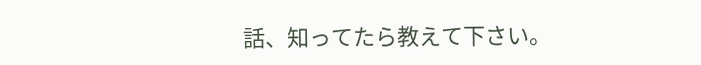話、知ってたら教えて下さい。